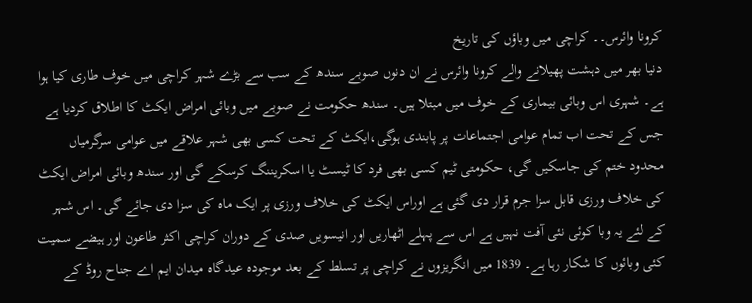کرونا وائرس۔۔ کراچی میں وباؤں کی تاریخ
دنیا بھر میں دہشت پھیلانے والے کرونا وائرس نے ان دنوں صوبے سندھ کے سب سے بڑے شہر کراچی میں خوف طاری کیا ہوا ہے۔ شہری اس وبائی بیماری کے خوف میں مبتلا ہیں۔ سندھ حکومت نے صوبے میں وبائی امراض ایکٹ کا اطلاق کردیا ہے جس کے تحت اب تمام عوامی اجتماعات پر پابندی ہوگی،ایکٹ کے تحت کسی بھی شہر علاقے میں عوامی سرگرمیاں محدود ختم کی جاسکیں گی، حکومتی ٹیم کسی بھی فرد کا ٹیسٹ یا اسکریننگ کرسکے گی اور سندھ وبائی امراض ایکٹ کی خلاف ورزی قابل سزا جرم قرار دی گئی ہے اوراس ایکٹ کی خلاف ورزی پر ایک ماہ کی سزا دی جائے گی۔ اس شہر کے لئے یہ وبا کوئی نئی آفت نہیں ہے اس سے پہلے اٹھاریں اور انیسویں صدی کے دوران کراچی اکثر طاعون اور ہیضے سمیت کئی وبائوں کا شکار رہا ہے۔ 1839 میں انگریزوں نے کراچی پر تسلط کے بعد موجودہ عیدگاہ میدان ایم اے جناح روڈ کے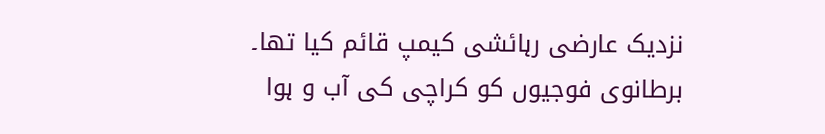نزدیک عارضی رہائشی کیمپ قائم کیا تھا۔ برطانوی فوجیوں کو کراچی کی آب و ہوا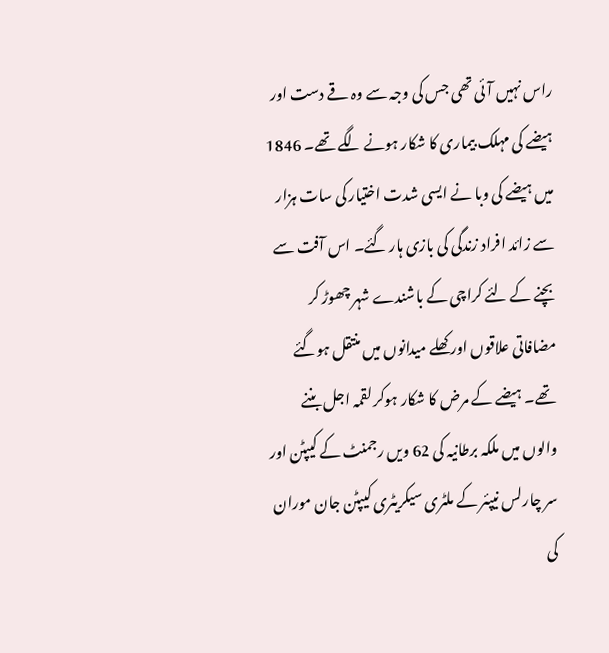راس نہیں آئی تھی جس کی وجہ سے وہ قے دست اور ہیضے کی مہلک بیماری کا شکار ہونے لگے تھے۔ 1846 میں ہیضے کی وبا نے ایسی شدت اختیار کی سات ہزار سے زائد افراد زندگی کی بازی ہار گئے۔ اس آفت سے بچنے کے لئے کراچی کے باشندے شہر چھوڑ کر مضافاتی علاقوں اور کھلے میدانوں میں منتقل ہوگئے تھے۔ ہیضے کے مرض کا شکار ہوکر لقمہ اجل بننے والوں میں ملکہ برطانیہ کی 62 ویں رجمنٹ کے کیپٹن اور سر چارلس نیپئر کے ملٹری سیکریٹری کیپٹن جان موران کی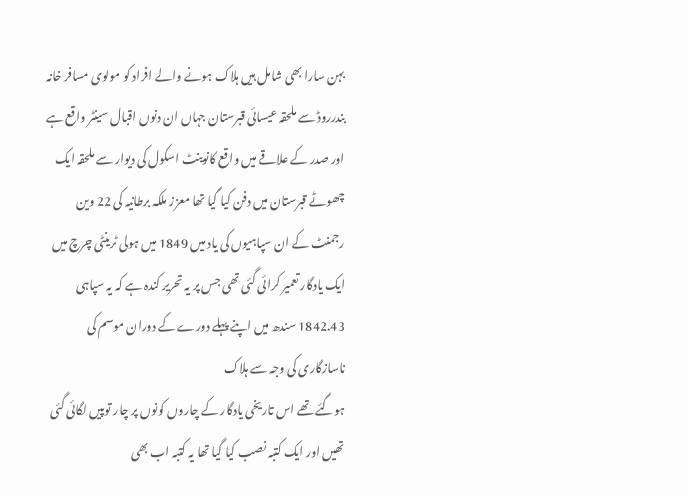بہن سارا بھی شامل ہیں ہلاک ہونے والے افراد کو مولوی مسافر خانہ بندرروڈ سے ملحقہ عیسائی قبرستان جہاں ان دنوں اقبال سینٹر واقع ہے اور صدر کے علاقے میں واقع کانوینٹ اسکول کی دیوار سے ملحقہ ایک چھوٹے قبرستان میں دفن کیا گیا تھا معزز ملکہ برطانیہ کی 22 وین رجمنٹ کے ان سپاہیوں کی یاد میں 1849 میں ہولی ٹرینٹی چرچ میں ایک یادگار تعمیر کرائی گئی تھی جس پر یہ تحریر کندہ ہے کہ یہ سپاہی 1842.43 سندھ میں اپنے پہلے دورے کے دوران موسم کی ناسازگاری کی وجہ سے ہلاک
ہوگئے تھے اس تاریخی یادگار کے چاروں کونوں پر چار توپیں لگائی گئی تھیں اور ایک کتبہ نصب کیا گیا تھا یہ کتبہ اب بھی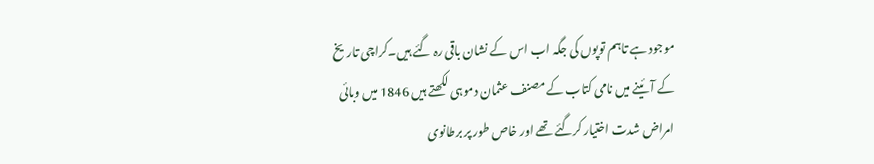موجود ہے تاہم توپوں کی جگہ اب اس کے نشان باقی رہ گئے ہیں۔کراچی تاریخ کے آئینے میں نامی کتاب کے مصنف عثمان دموہی لکھتے ہیں 1846 میں وبائی امراض شدت اختیار کرگئے تھے اور خاص طور پر برطانوی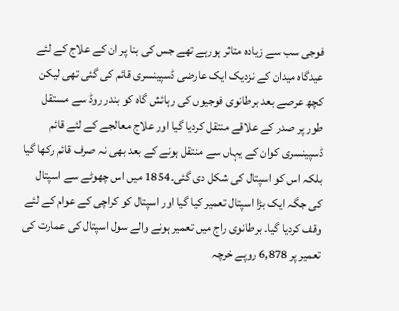فوجی سب سے زیادہ متاثر ہورہے تھے جس کی بنا پر ان کے علاج کے لئے عیدگاہ میدان کے نزدیک ایک عارضی ڈسپینسری قائم کی گئی تھی لیکن کچھ عرصے بعد برطانوی فوجیوں کی رہائش گاہ کو بندر روڈ سے مستقل طور پر صدر کے علاقے منتقل کردیا گیا اور علاج معالجے کے لئے قائم ڈسپینسری کوان کے یہاں سے منتقل ہونے کے بعد بھی نہ صرف قائم رکھا گیا بلکہ اس کو اسپتال کی شکل دی گئی۔1854 میں اس چھوٹے سے اسپتال کی جگہ ایک بڑا اسپتال تعمیر کیا گیا اور اسپتال کو کراچی کے عوام کے لئے وقف کردیا گیا۔ برطانوی راج میں تعمیر ہونے والے سول اسپتال کی عمارت کی تعمیر پر 6,878 روپے خرچہ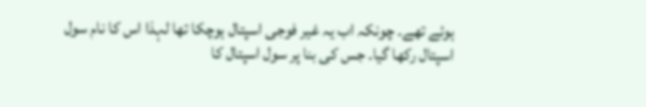ہوئے تھے۔ چونکہ اب یہ غیر فوجی اسپتال ہوچکا تھا لہذا اس کا نام سول اسپتال رکھا گیا۔ جس کی بنا پر سول اسپتال کا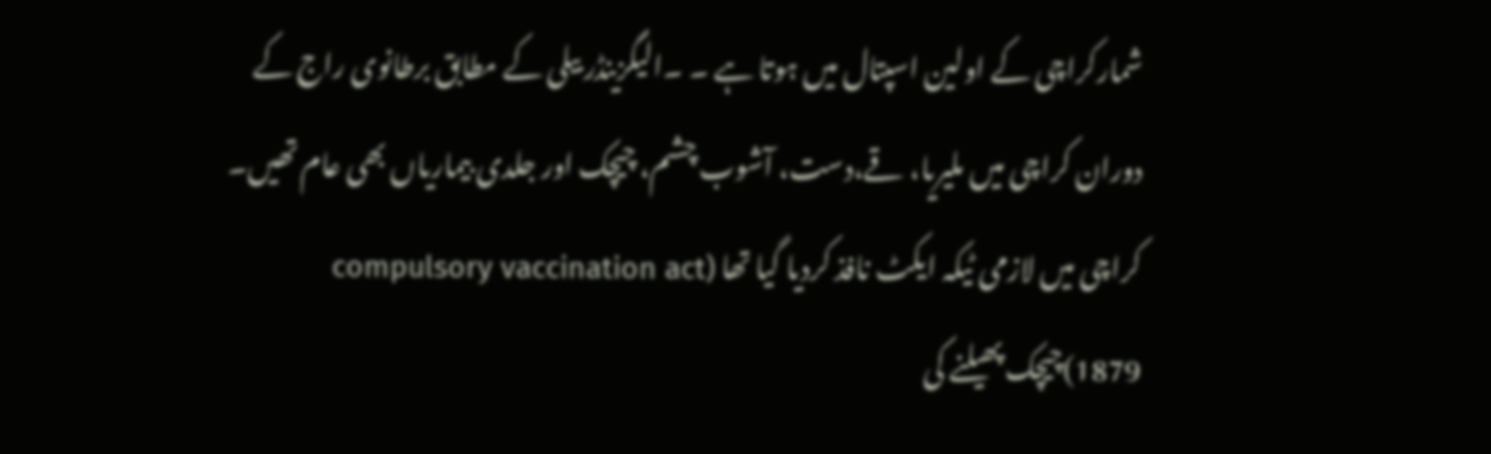شمارکراچی کے اولین اسپتال میں ہوتا ہے ۔ ۔الیگزینڈر بیلی کے مطابق برطانوی راج کے دوران کراچی میں ملیریا، قے،دست، آشوب چشم، چیچک اور جلدی بیماریاں بھی عام تھیں۔ کراچی میں لازمی ٹیکہ ایکٹ نافذ کردیا گیا تھا (compulsory vaccination act 1879)چیچک پھیلنے کی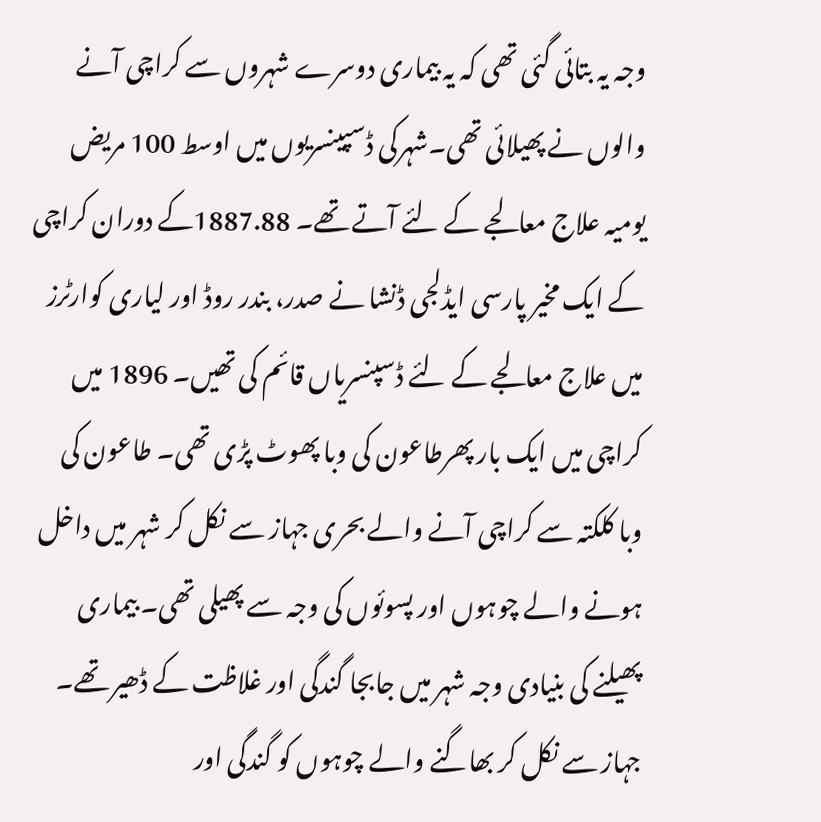وجہ یہ بتائی گئی تھی کہ یہ بیماری دوسرے شہروں سے کراچی آنے والوں نے پھیلائی تھی۔شہرکی ڈسپینسریوں میں اوسط 100 مریض یومیہ علاج معالجے کے لئے آتے تھے۔ 1887.88کے دوران کراچی کے ایک مخیر پارسی ایڈلجی ڈنشا نے صدر، بندر روڈ اور لیاری کوارٹرز میں علاج معالجے کے لئے ڈسپنسریاں قائم کی تھیں۔ 1896 میں کراچی میں ایک بار پھرطاعون کی وبا پھوٹ پڑی تھی۔ طاعون کی وبا کلکتہ سے کراچی آنے والے بحری جہاز سے نکل کر شہر میں داخل ہونے والے چوہوں اور پسوئوں کی وجہ سے پھیلی تھی۔ بیماری پھیلنے کی بنیادی وجہ شہر میں جابجا گندگی اور غلاظت کے ڈھیر تھے۔ جہاز سے نکل کر بھاگنے والے چوہوں کو گندگی اور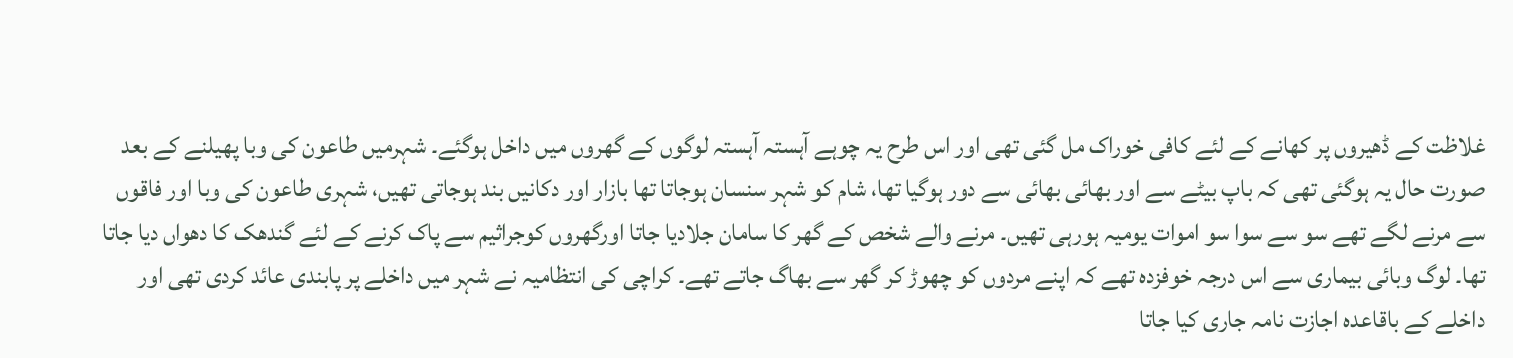غلاظت کے ڈھیروں پر کھانے کے لئے کافی خوراک مل گئی تھی اور اس طرح یہ چوہے آہستہ آہستہ لوگوں کے گھروں میں داخل ہوگئے۔ شہرمیں طاعون کی وبا پھیلنے کے بعد صورت حال یہ ہوگئی تھی کہ باپ بیٹے سے اور بھائی بھائی سے دور ہوگیا تھا، شام کو شہر سنسان ہوجاتا تھا بازار اور دکانیں بند ہوجاتی تھیں، شہری طاعون کی وبا اور فاقوں سے مرنے لگے تھے سو سے سوا سو اموات یومیہ ہورہی تھیں۔ مرنے والے شخص کے گھر کا سامان جلادیا جاتا اورگھروں کوجراثیم سے پاک کرنے کے لئے گندھک کا دھواں دیا جاتا تھا۔ لوگ وبائی بیماری سے اس درجہ خوفزدہ تھے کہ اپنے مردوں کو چھوڑ کر گھر سے بھاگ جاتے تھے۔ کراچی کی انتظامیہ نے شہر میں داخلے پر پابندی عائد کردی تھی اور داخلے کے باقاعدہ اجازت نامہ جاری کیا جاتا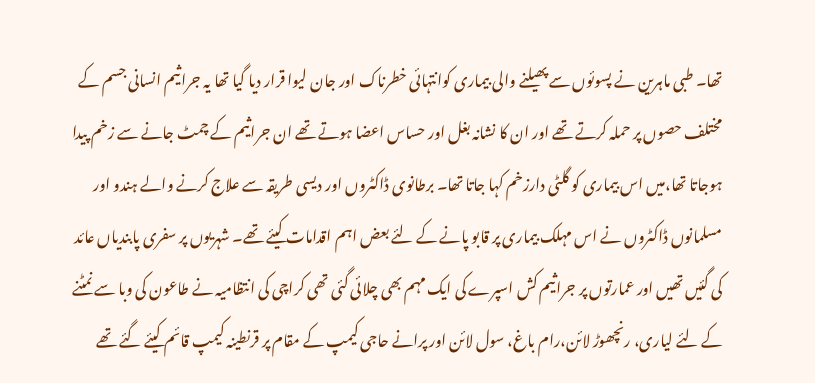تھا۔ طبی ماہرین نے پسوئوں سے پھیلنے والی بیماری کوانتہائی خطرناک اور جان لیوا قرار دیا گیا تھا یہ جراثیم انسانی جسم کے مختلف حصوں پر حملہ کرتے تھے اور ان کا نشانہ بغل اور حساس اعضا ہوتے تھے ان جراثیم کے چمٹ جانے سے زخم پیدا ہوجاتا تھا،میں اس بیماری کو گلٹی دارزخم کہا جاتا تھا۔ برطانوی ڈاکٹروں اور دیسی طریقہ سے علاج کرنے والے ہندو اور مسلمانوں ڈاکٹروں نے اس مہلک بیماری پر قابو پانے کے لئے بعض اہم اقدامات کیئے تھے۔ شہریوں پر سفری پابندیاں عائد کی گئیں تھیں اور عمارتوں پر جراثیم کش اسپرے کی ایک مہم بھی چلائی گئی تھی کراچی کی انتظامیہ نے طاعون کی وبا سے نمٹنے کے لئے لیاری، رنچھوڑ لائن،رام باغ، سول لائن اور پرانے حاجی کیمپ کے مقام پر قرنطینہ کیمپ قائم کیئے گئے تھے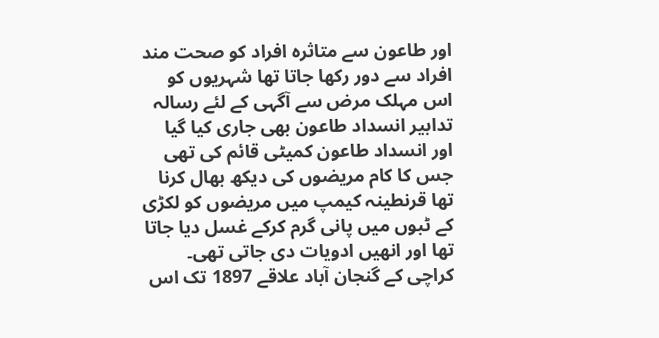اور طاعون سے متاثرہ افراد کو صحت مند افراد سے دور رکھا جاتا تھا شہریوں کو اس مہلک مرض سے آگہی کے لئے رسالہ تدابیر انسداد طاعون بھی جاری کیا گیا اور انسداد طاعون کمیٹی قائم کی تھی جس کا کام مریضوں کی دیکھ بھال کرنا تھا قرنطینہ کیمپ میں مریضوں کو لکڑی کے ٹبوں میں پانی گرم کرکے غسل دیا جاتا تھا اور انھیں ادویات دی جاتی تھی۔ کراچی کے گنجان آباد علاقے 1897 تک اس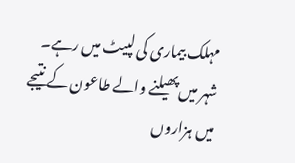مہلک بیماری کی لپیٹ میں رہے۔ شہر میں پھیلنے والے طاعون کے نتیجے میں ہزاروں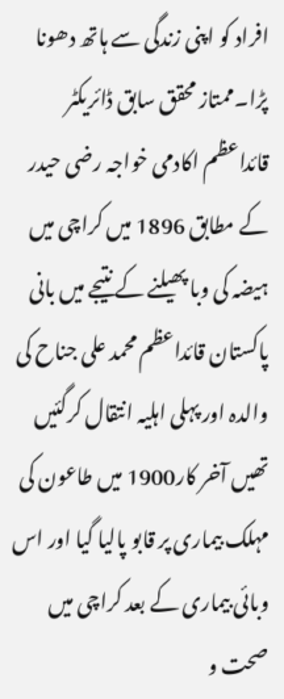افراد کو اپنی زندگی سے ہاتھ دھونا پڑا۔ممتاز محقق سابق ڈائریکٹر قائداعظم اکادمی خواجہ رضی حیدر کے مطابق 1896 میں کراچی میں ہیضہ کی وبا پھیلنے کے نتیجے میں بانی پاکستان قائداعظم محمد علی جناح کی والدہ اور پہلی اہلیہ انتقال کرگئیں تھیں آخر کار1900 میں طاعون کی مہلک بیماری پر قابو پالیا گیا اور اس وبائی بیماری کے بعد کراچی میں صحت و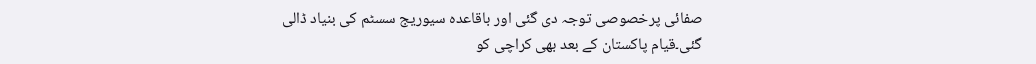صفائی پرخصوصی توجہ دی گئی اور باقاعدہ سیوریج سسٹم کی بنیاد ڈالی گئی۔قیام پاکستان کے بعد بھی کراچی کو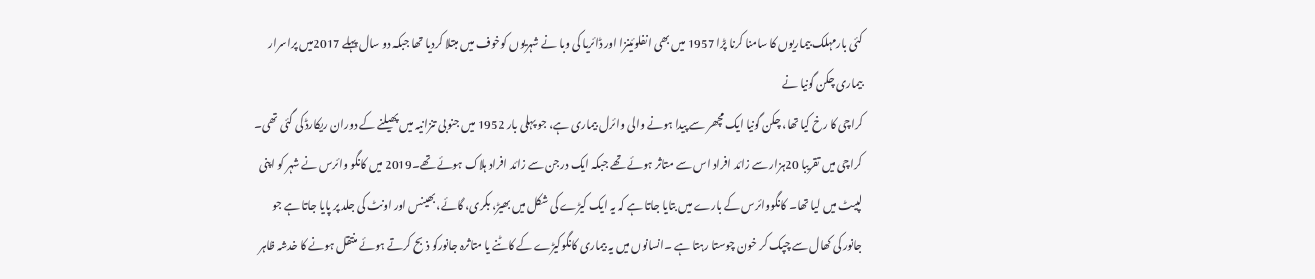کئی بارمہلک بیماریوں کا سامنا کرنا پڑا 1957 میں بھی انفلوئینزا اور ڈائریا کی وبا نے شہریوں کوخوف میں مبتلا کردیا تھا جبکہ دو سال پہلے 2017میں پراسرار بیماری چکن گونیا نے
کراچی کا رخ کیا تھا، چکن گونیا ایک مچھر سے پیدا ہونے والی وائرل بیماری ہے، جو پہلی بار 1952 میں جنوبی تنزانیہ میں پھیلنے کے دوران ریکارڈ کی گئی تھی۔ کراچی میں تقریبا 20ہزار سے زائد افراد اس سے متاثر ہوئے تھے جبکہ ایک درجن سے زائد افراد ہلاک ہوئے تھے۔2019 میں کانگو وائرس نے شہر کو اپنی لپیٹ میں لیا تھا۔ کانگووائرس کے بارے میں بتایا جاتا ہے کہ یہ ایک کیڑے کی شکل میں بھیڑ، بکری، گائے، بھینس اور اونٹ کی جلد پر پایا جاتا ہے جو جانور کی کھال سے چپک کر خون چوستا رہتا ہے ۔انسانوں میں یہ بیماری کانگوکیڑے کے کاٹنے یا متاثرہ جانورکو ذبح کرتے ہوئے منتقل ہونے کا خدشہ ظاہر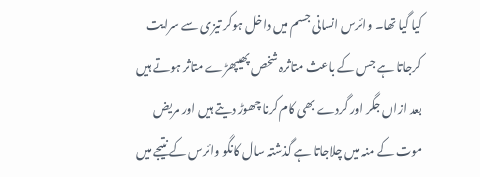کیا گیا تھا۔ وائرس انسانی جسم میں داخل ہوکر تیزی سے سرایت کرجاتا ہے جس کے باعث متاثرہ شخص پھیپھڑے متاثر ہوتے ہیں بعد ازاں جگر اور گردے بھی کام کرنا چھوڑ دیتے ہیں اور مریض موت کے منہ میں چلاجاتا ہے گذشتہ سال کانگو وائرس کے نتیجے میں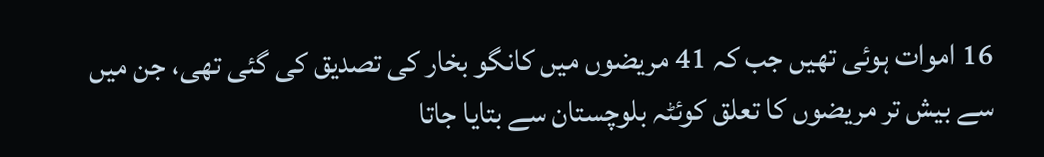16 اموات ہوئی تھیں جب کہ 41 مریضوں میں کانگو بخار کی تصدیق کی گئی تھی، جن میں سے بیش تر مریضوں کا تعلق کوئٹہ بلوچستان سے بتایا جاتا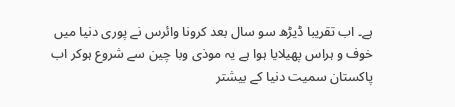ہے۔ اب تقریبا ڈیڑھ سو سال بعد کرونا وائرس نے پوری دنیا میں خوف و ہراس پھیلایا ہوا ہے یہ موذی وبا چین سے شروع ہوکر اب پاکستان سمیت دنیا کے بیشتر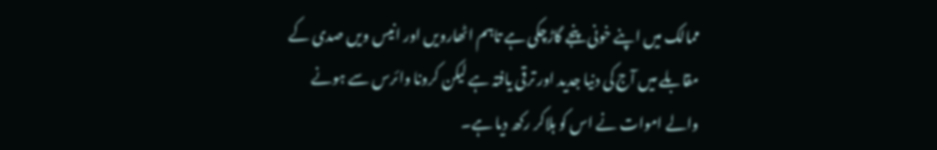ممالک میں اپنے خونی پنجے گاڑچکی ہے تاہم اٹھارویں اور انیس ویں صدی کے مقابلے میں آج کی دنیا جدید اور ترقی یافتہ ہے لیکن کرونا وائرس سے ہونے والے اموات نے اس کو ہلاکر رکھ دیا ہے۔